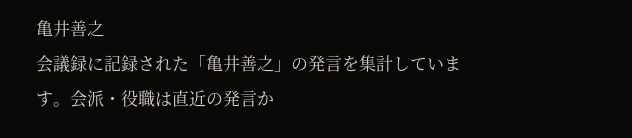亀井善之
会議録に記録された「亀井善之」の発言を集計しています。会派・役職は直近の発言か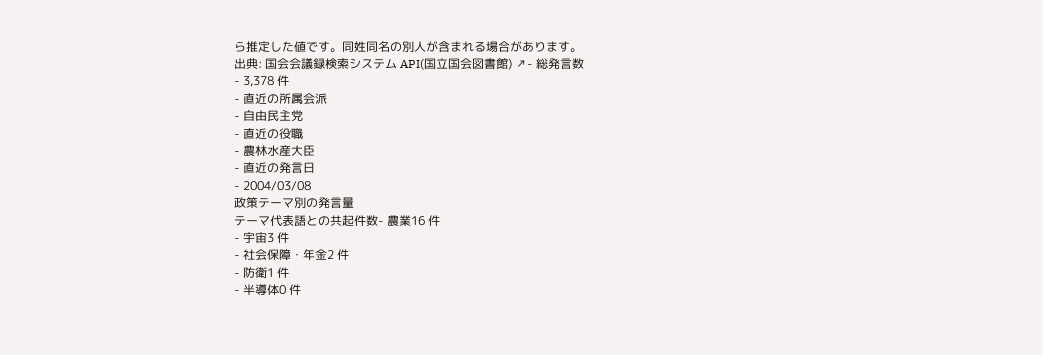ら推定した値です。同姓同名の別人が含まれる場合があります。
出典: 国会会議録検索システム API(国立国会図書館) ↗- 総発言数
- 3,378 件
- 直近の所属会派
- 自由民主党
- 直近の役職
- 農林水産大臣
- 直近の発言日
- 2004/03/08
政策テーマ別の発言量
テーマ代表語との共起件数- 農業16 件
- 宇宙3 件
- 社会保障・年金2 件
- 防衛1 件
- 半導体0 件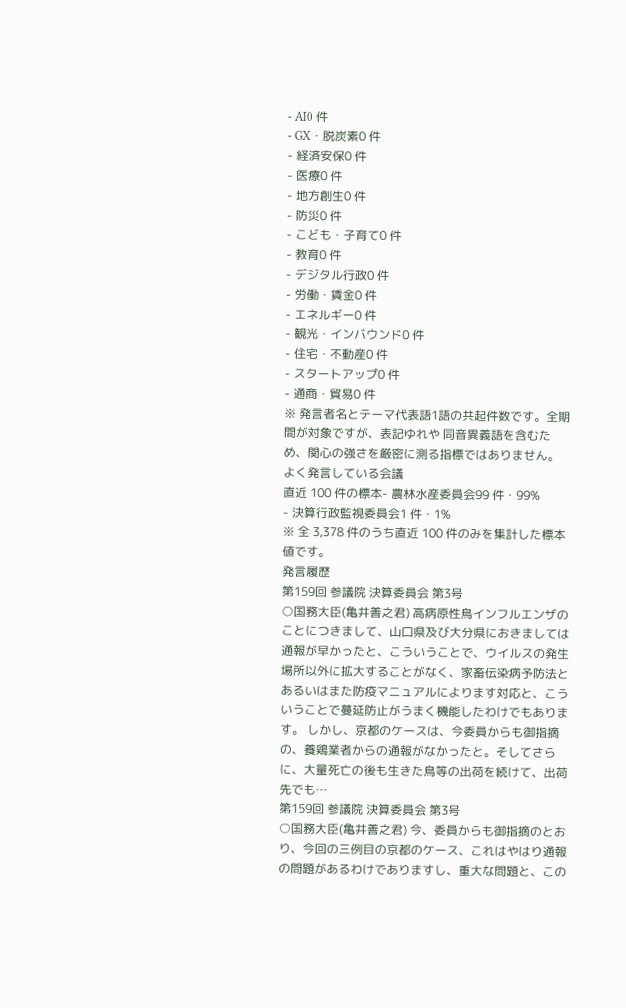- AI0 件
- GX・脱炭素0 件
- 経済安保0 件
- 医療0 件
- 地方創生0 件
- 防災0 件
- こども・子育て0 件
- 教育0 件
- デジタル行政0 件
- 労働・賃金0 件
- エネルギー0 件
- 観光・インバウンド0 件
- 住宅・不動産0 件
- スタートアップ0 件
- 通商・貿易0 件
※ 発言者名とテーマ代表語1語の共起件数です。全期間が対象ですが、表記ゆれや 同音異義語を含むため、関心の強さを厳密に測る指標ではありません。
よく発言している会議
直近 100 件の標本- 農林水産委員会99 件・99%
- 決算行政監視委員会1 件・1%
※ 全 3,378 件のうち直近 100 件のみを集計した標本値です。
発言履歴
第159回 参議院 決算委員会 第3号
○国務大臣(亀井善之君) 高病原性鳥インフルエンザのことにつきまして、山口県及び大分県におきましては通報が早かったと、こういうことで、ウイルスの発生場所以外に拡大することがなく、家畜伝染病予防法とあるいはまた防疫マニュアルによります対応と、こういうことで蔓延防止がうまく機能したわけでもあります。 しかし、京都のケースは、今委員からも御指摘の、養鶏業者からの通報がなかったと。そしてさらに、大量死亡の後も生きた鳥等の出荷を続けて、出荷先でも…
第159回 参議院 決算委員会 第3号
○国務大臣(亀井善之君) 今、委員からも御指摘のとおり、今回の三例目の京都のケース、これはやはり通報の問題があるわけでありますし、重大な問題と、この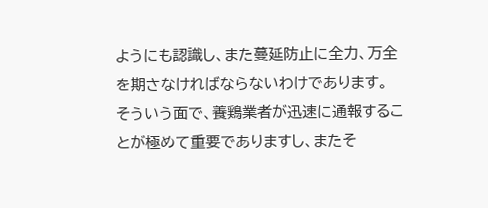ようにも認識し、また蔓延防止に全力、万全を期さなければならないわけであります。 そういう面で、養鶏業者が迅速に通報することが極めて重要でありますし、またそ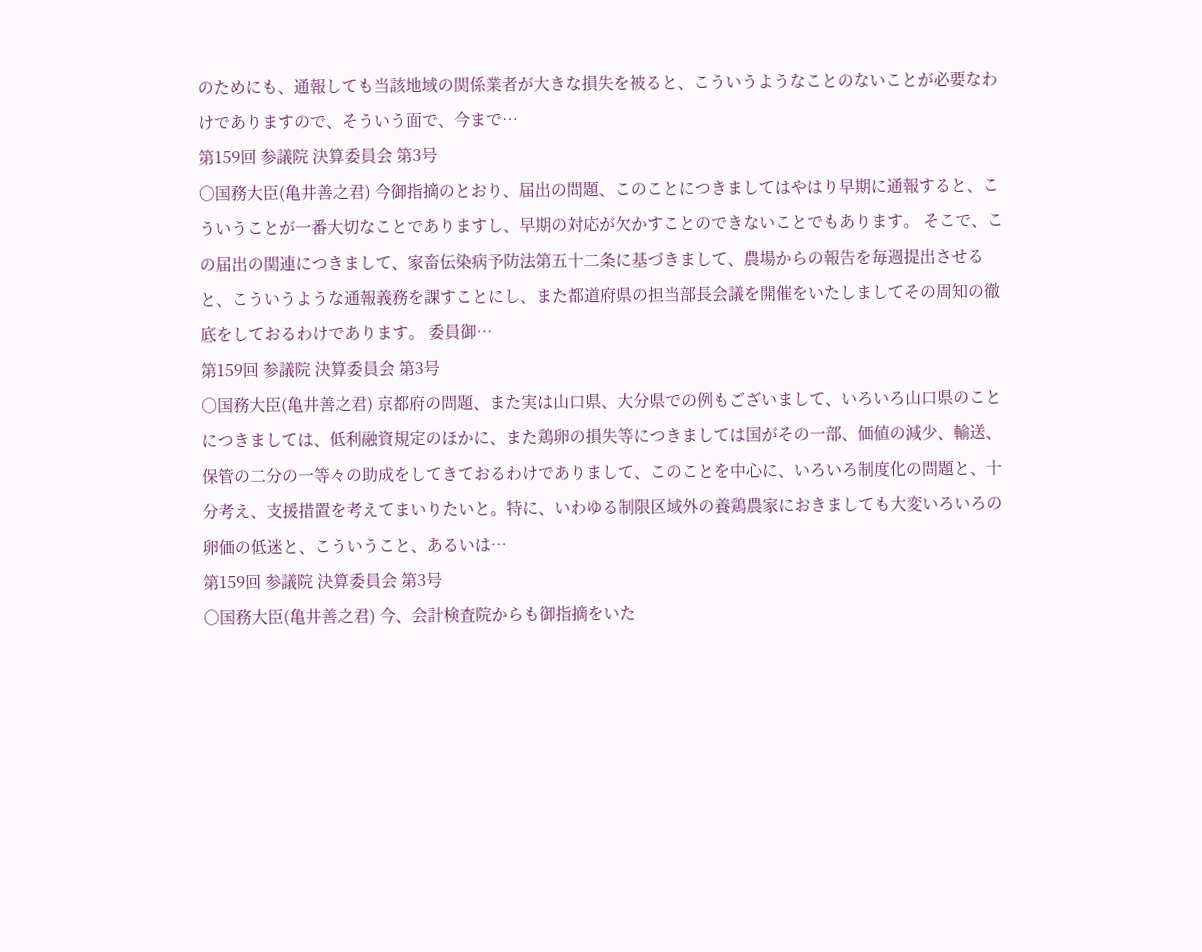のためにも、通報しても当該地域の関係業者が大きな損失を被ると、こういうようなことのないことが必要なわけでありますので、そういう面で、今まで…
第159回 参議院 決算委員会 第3号
○国務大臣(亀井善之君) 今御指摘のとおり、届出の問題、このことにつきましてはやはり早期に通報すると、こういうことが一番大切なことでありますし、早期の対応が欠かすことのできないことでもあります。 そこで、この届出の関連につきまして、家畜伝染病予防法第五十二条に基づきまして、農場からの報告を毎週提出させると、こういうような通報義務を課すことにし、また都道府県の担当部長会議を開催をいたしましてその周知の徹底をしておるわけであります。 委員御…
第159回 参議院 決算委員会 第3号
○国務大臣(亀井善之君) 京都府の問題、また実は山口県、大分県での例もございまして、いろいろ山口県のことにつきましては、低利融資規定のほかに、また鶏卵の損失等につきましては国がその一部、価値の減少、輸送、保管の二分の一等々の助成をしてきておるわけでありまして、このことを中心に、いろいろ制度化の問題と、十分考え、支援措置を考えてまいりたいと。特に、いわゆる制限区域外の養鶏農家におきましても大変いろいろの卵価の低迷と、こういうこと、あるいは…
第159回 参議院 決算委員会 第3号
○国務大臣(亀井善之君) 今、会計検査院からも御指摘をいた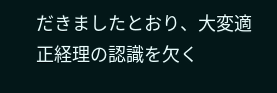だきましたとおり、大変適正経理の認識を欠く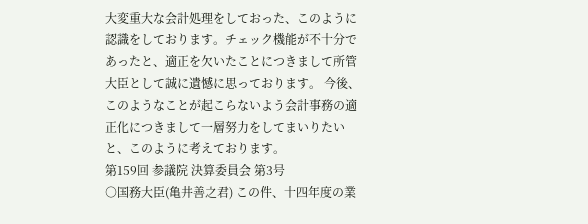大変重大な会計処理をしておった、このように認識をしております。チェック機能が不十分であったと、適正を欠いたことにつきまして所管大臣として誠に遺憾に思っております。 今後、このようなことが起こらないよう会計事務の適正化につきまして一層努力をしてまいりたいと、このように考えております。
第159回 参議院 決算委員会 第3号
○国務大臣(亀井善之君) この件、十四年度の業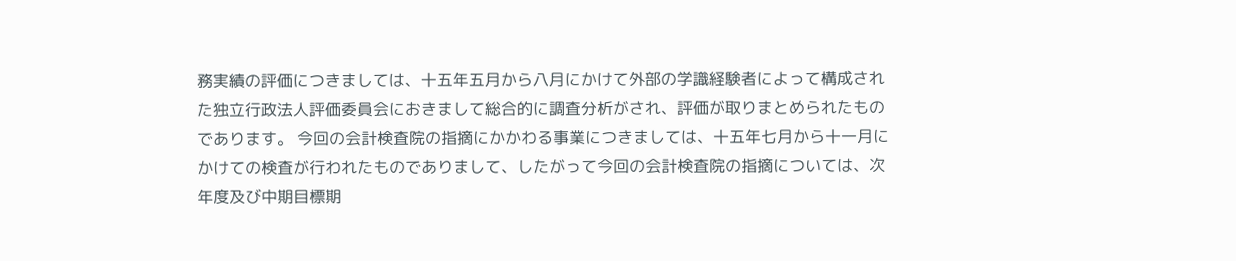務実績の評価につきましては、十五年五月から八月にかけて外部の学識経験者によって構成された独立行政法人評価委員会におきまして総合的に調査分析がされ、評価が取りまとめられたものであります。 今回の会計検査院の指摘にかかわる事業につきましては、十五年七月から十一月にかけての検査が行われたものでありまして、したがって今回の会計検査院の指摘については、次年度及び中期目標期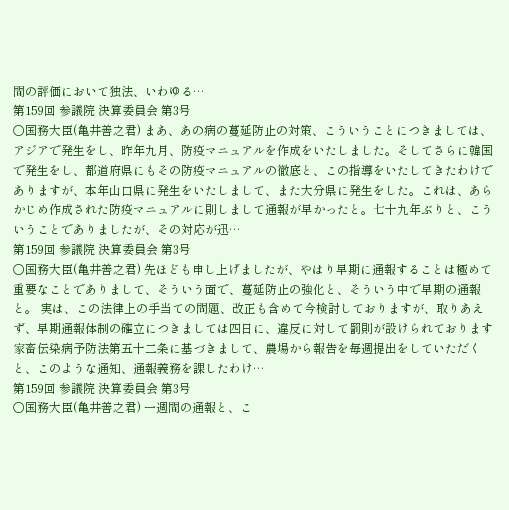間の評価において独法、いわゆる…
第159回 参議院 決算委員会 第3号
○国務大臣(亀井善之君) まあ、あの病の蔓延防止の対策、こういうことにつきましては、アジアで発生をし、昨年九月、防疫マニュアルを作成をいたしました。そしてさらに韓国で発生をし、都道府県にもその防疫マニュアルの徹底と、この指導をいたしてきたわけでありますが、本年山口県に発生をいたしまして、また大分県に発生をした。これは、あらかじめ作成された防疫マニュアルに則しまして通報が早かったと。七十九年ぶりと、こういうことでありましたが、その対応が迅…
第159回 参議院 決算委員会 第3号
○国務大臣(亀井善之君) 先ほども申し上げましたが、やはり早期に通報することは極めて重要なことでありまして、そういう面で、蔓延防止の強化と、そういう中で早期の通報と。 実は、この法律上の手当ての問題、改正も含めて今検討しておりますが、取りあえず、早期通報体制の確立につきましては四日に、違反に対して罰則が設けられております家畜伝染病予防法第五十二条に基づきまして、農場から報告を毎週提出をしていただくと、このような通知、通報義務を課したわけ…
第159回 参議院 決算委員会 第3号
○国務大臣(亀井善之君) 一週間の通報と、こ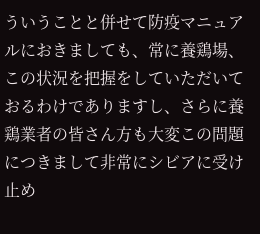ういうことと併せて防疫マニュアルにおきましても、常に養鶏場、この状況を把握をしていただいておるわけでありますし、さらに養鶏業者の皆さん方も大変この問題につきまして非常にシビアに受け止め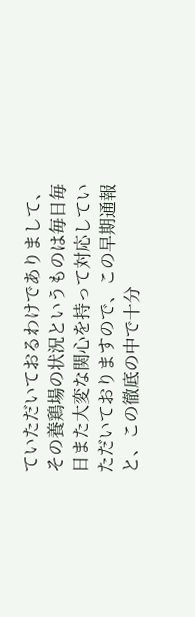ていただいておるわけでありまして、その養鶏場の状況というものは毎日毎日また大変な関心を持って対応していただいておりますので、この早期通報と、この徹底の中で十分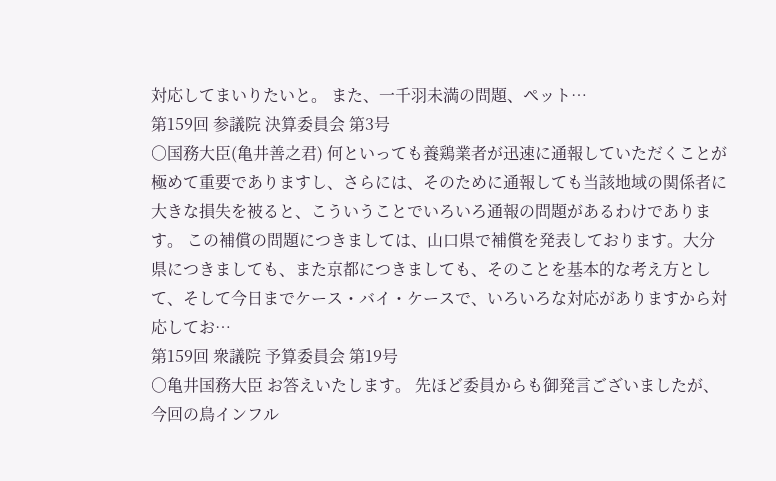対応してまいりたいと。 また、一千羽未満の問題、ペット…
第159回 参議院 決算委員会 第3号
○国務大臣(亀井善之君) 何といっても養鶏業者が迅速に通報していただくことが極めて重要でありますし、さらには、そのために通報しても当該地域の関係者に大きな損失を被ると、こういうことでいろいろ通報の問題があるわけであります。 この補償の問題につきましては、山口県で補償を発表しております。大分県につきましても、また京都につきましても、そのことを基本的な考え方として、そして今日までケース・バイ・ケースで、いろいろな対応がありますから対応してお…
第159回 衆議院 予算委員会 第19号
○亀井国務大臣 お答えいたします。 先ほど委員からも御発言ございましたが、今回の鳥インフル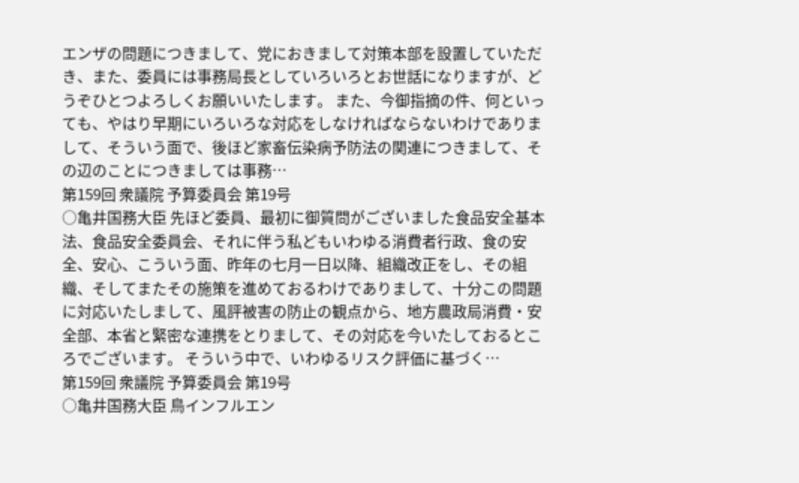エンザの問題につきまして、党におきまして対策本部を設置していただき、また、委員には事務局長としていろいろとお世話になりますが、どうぞひとつよろしくお願いいたします。 また、今御指摘の件、何といっても、やはり早期にいろいろな対応をしなければならないわけでありまして、そういう面で、後ほど家畜伝染病予防法の関連につきまして、その辺のことにつきましては事務…
第159回 衆議院 予算委員会 第19号
○亀井国務大臣 先ほど委員、最初に御質問がございました食品安全基本法、食品安全委員会、それに伴う私どもいわゆる消費者行政、食の安全、安心、こういう面、昨年の七月一日以降、組織改正をし、その組織、そしてまたその施策を進めておるわけでありまして、十分この問題に対応いたしまして、風評被害の防止の観点から、地方農政局消費・安全部、本省と緊密な連携をとりまして、その対応を今いたしておるところでございます。 そういう中で、いわゆるリスク評価に基づく…
第159回 衆議院 予算委員会 第19号
○亀井国務大臣 鳥インフルエン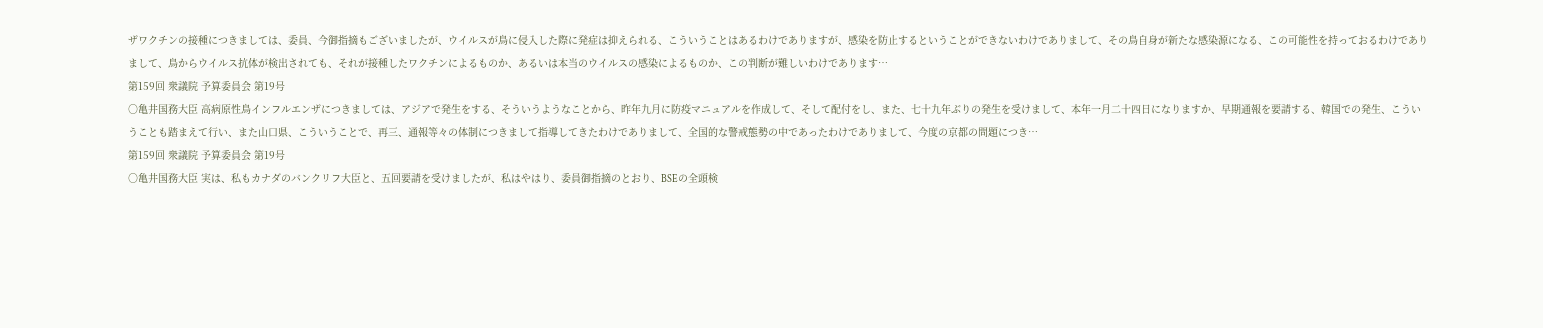ザワクチンの接種につきましては、委員、今御指摘もございましたが、ウイルスが鳥に侵入した際に発症は抑えられる、こういうことはあるわけでありますが、感染を防止するということができないわけでありまして、その鳥自身が新たな感染源になる、この可能性を持っておるわけでありまして、鳥からウイルス抗体が検出されても、それが接種したワクチンによるものか、あるいは本当のウイルスの感染によるものか、この判断が難しいわけであります…
第159回 衆議院 予算委員会 第19号
○亀井国務大臣 高病原性鳥インフルエンザにつきましては、アジアで発生をする、そういうようなことから、昨年九月に防疫マニュアルを作成して、そして配付をし、また、七十九年ぶりの発生を受けまして、本年一月二十四日になりますか、早期通報を要請する、韓国での発生、こういうことも踏まえて行い、また山口県、こういうことで、再三、通報等々の体制につきまして指導してきたわけでありまして、全国的な警戒態勢の中であったわけでありまして、今度の京都の問題につき…
第159回 衆議院 予算委員会 第19号
○亀井国務大臣 実は、私もカナダのバンクリフ大臣と、五回要請を受けましたが、私はやはり、委員御指摘のとおり、BSEの全頭検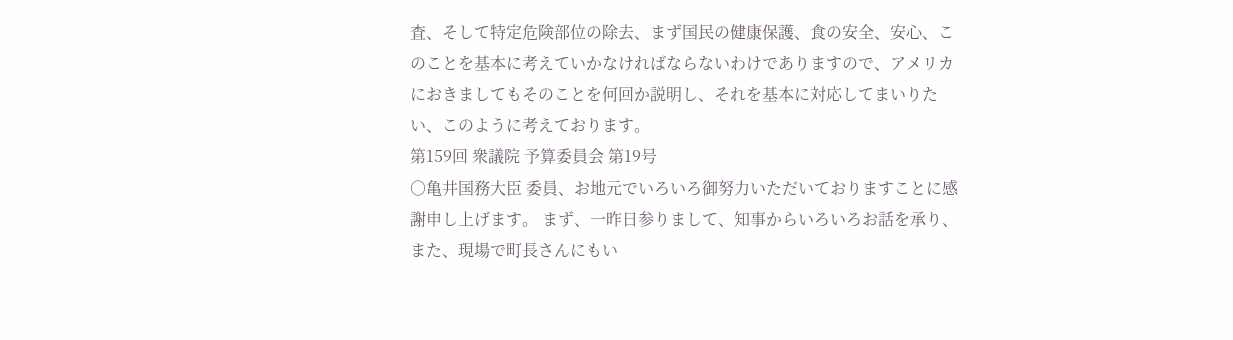査、そして特定危険部位の除去、まず国民の健康保護、食の安全、安心、このことを基本に考えていかなければならないわけでありますので、アメリカにおきましてもそのことを何回か説明し、それを基本に対応してまいりたい、このように考えております。
第159回 衆議院 予算委員会 第19号
○亀井国務大臣 委員、お地元でいろいろ御努力いただいておりますことに感謝申し上げます。 まず、一昨日参りまして、知事からいろいろお話を承り、また、現場で町長さんにもい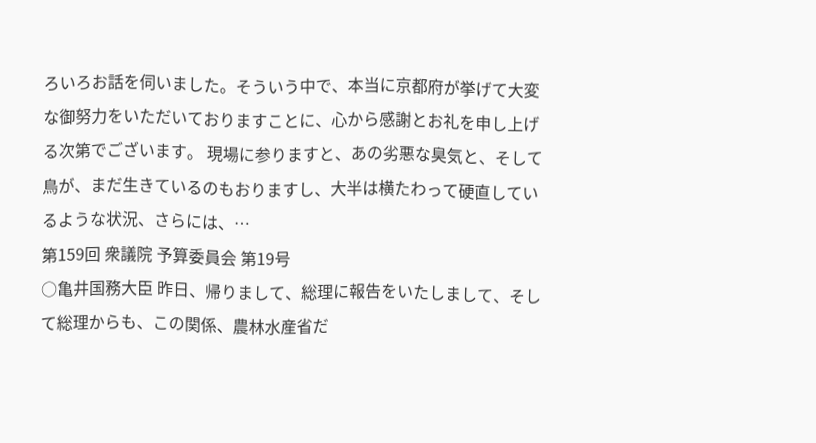ろいろお話を伺いました。そういう中で、本当に京都府が挙げて大変な御努力をいただいておりますことに、心から感謝とお礼を申し上げる次第でございます。 現場に参りますと、あの劣悪な臭気と、そして鳥が、まだ生きているのもおりますし、大半は横たわって硬直しているような状況、さらには、…
第159回 衆議院 予算委員会 第19号
○亀井国務大臣 昨日、帰りまして、総理に報告をいたしまして、そして総理からも、この関係、農林水産省だ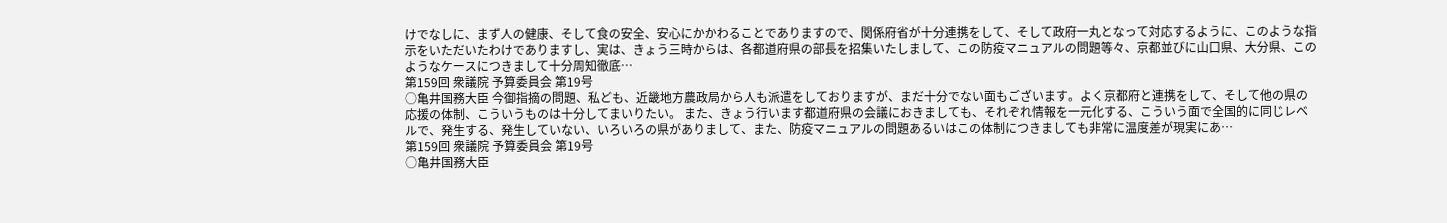けでなしに、まず人の健康、そして食の安全、安心にかかわることでありますので、関係府省が十分連携をして、そして政府一丸となって対応するように、このような指示をいただいたわけでありますし、実は、きょう三時からは、各都道府県の部長を招集いたしまして、この防疫マニュアルの問題等々、京都並びに山口県、大分県、このようなケースにつきまして十分周知徹底…
第159回 衆議院 予算委員会 第19号
○亀井国務大臣 今御指摘の問題、私ども、近畿地方農政局から人も派遣をしておりますが、まだ十分でない面もございます。よく京都府と連携をして、そして他の県の応援の体制、こういうものは十分してまいりたい。 また、きょう行います都道府県の会議におきましても、それぞれ情報を一元化する、こういう面で全国的に同じレベルで、発生する、発生していない、いろいろの県がありまして、また、防疫マニュアルの問題あるいはこの体制につきましても非常に温度差が現実にあ…
第159回 衆議院 予算委員会 第19号
○亀井国務大臣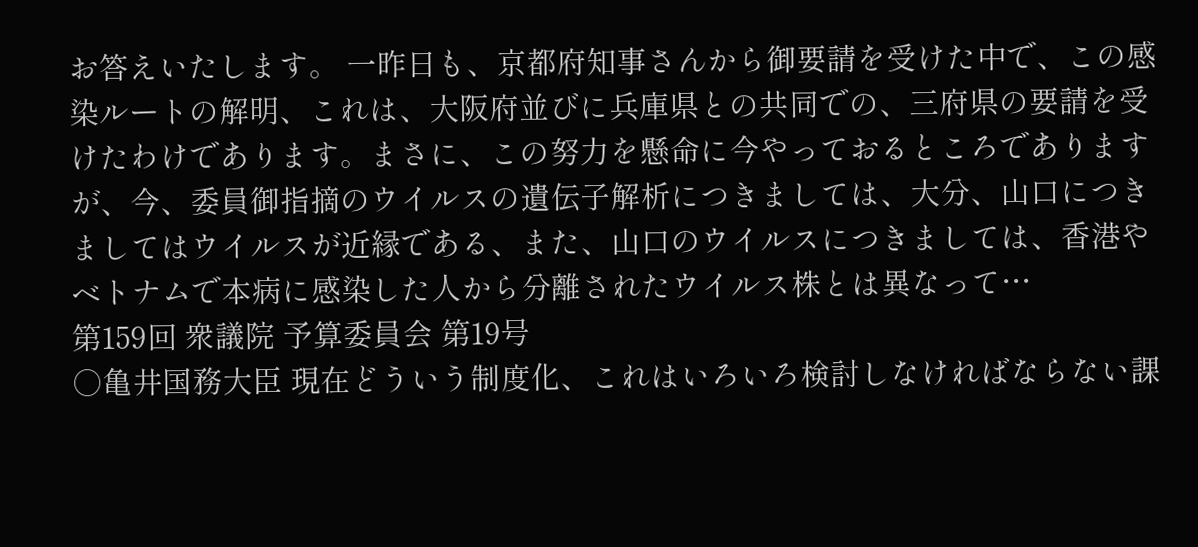お答えいたします。 一昨日も、京都府知事さんから御要請を受けた中で、この感染ルートの解明、これは、大阪府並びに兵庫県との共同での、三府県の要請を受けたわけであります。まさに、この努力を懸命に今やっておるところでありますが、今、委員御指摘のウイルスの遺伝子解析につきましては、大分、山口につきましてはウイルスが近縁である、また、山口のウイルスにつきましては、香港やベトナムで本病に感染した人から分離されたウイルス株とは異なって…
第159回 衆議院 予算委員会 第19号
○亀井国務大臣 現在どういう制度化、これはいろいろ検討しなければならない課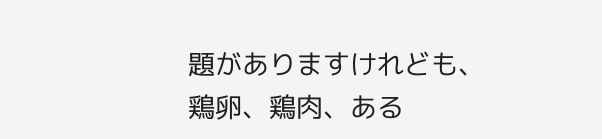題がありますけれども、鶏卵、鶏肉、ある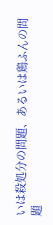いは殺処分の問題、あるいは鶏ふんの問題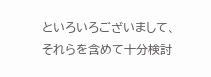といろいろございまして、それらを含めて十分検討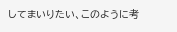してまいりたい、このように考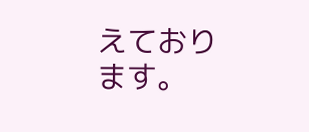えております。